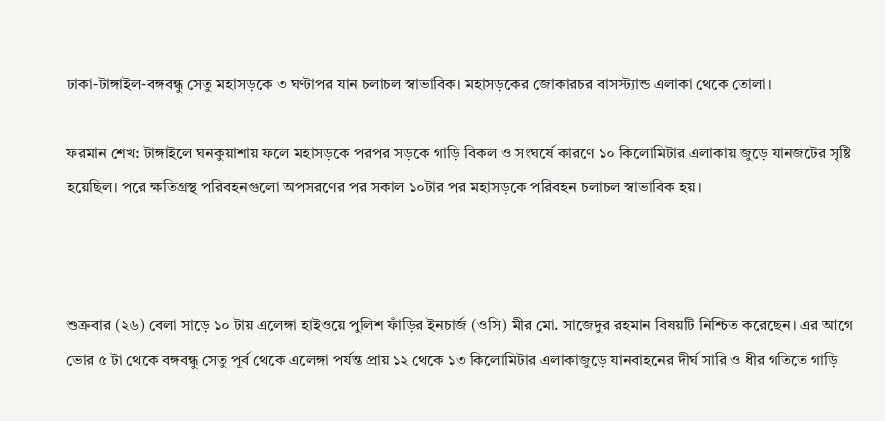ঢাকা-টাঙ্গাইল-বঙ্গবন্ধু সেতু মহাসড়কে ৩ ঘণ্টাপর যান চলাচল স্বাভাবিক। মহাসড়কের জোকারচর বাসস্ট্যান্ড এলাকা থেকে তোলা।

ফরমান শেখ: টাঙ্গাইলে ঘনকুয়াশায় ফলে মহাসড়কে পরপর সড়কে গাড়ি বিকল ও সংঘর্ষে কারণে ১০ কিলোমিটার এলাকায় জুড়ে যানজটের সৃষ্টি হয়েছিল। পরে ক্ষতিগ্রস্থ পরিবহনগুলো অপসরণের পর সকাল ১০টার পর মহাসড়কে পরিবহন চলাচল স্বাভাবিক হয়।



শুক্রবার (২৬) বেলা সাড়ে ১০ টায় এলেঙ্গা হাইওয়ে পুলিশ ফাঁড়ির ইনচার্জ (ওসি) মীর মো. সাজেদুর রহমান বিষয়টি নিশ্চিত করেছেন। এর আগে ভোর ৫ টা থেকে বঙ্গবন্ধু সেতু পূর্ব থেকে এলেঙ্গা পর্যন্ত প্রায় ১২ থেকে ১৩ কিলোমিটার এলাকাজুড়ে যানবাহনের দীর্ঘ সারি ও ধীর গতিতে গাড়ি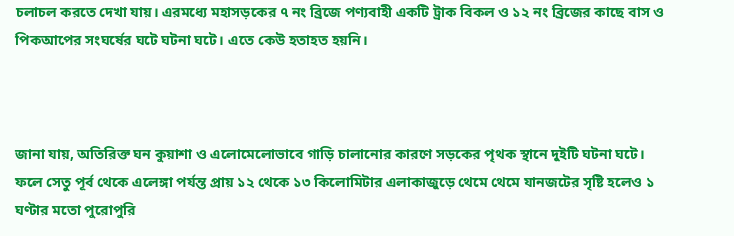চলাচল করতে দেখা যায়। এরমধ্যে মহাসড়কের ৭ নং ব্রিজে পণ্যবাহী একটি ট্রাক বিকল ও ১২ নং ব্রিজের কাছে বাস ও পিকআপের সংঘর্ষের ঘটে ঘটনা ঘটে। এতে কেউ হতাহত হয়নি।



জানা যায়, অতিরিক্ত ঘন কুয়াশা ও এলোমেলোভাবে গাড়ি চালানোর কারণে সড়কের পৃথক স্থানে দুইটি ঘটনা ঘটে। ফলে সেতু পূর্ব থেকে এলেঙ্গা পর্যন্ত প্রায় ১২ থেকে ১৩ কিলোমিটার এলাকাজুড়ে থেমে থেমে যানজটের সৃষ্টি হলেও ১ ঘণ্টার মতো পুরোপুরি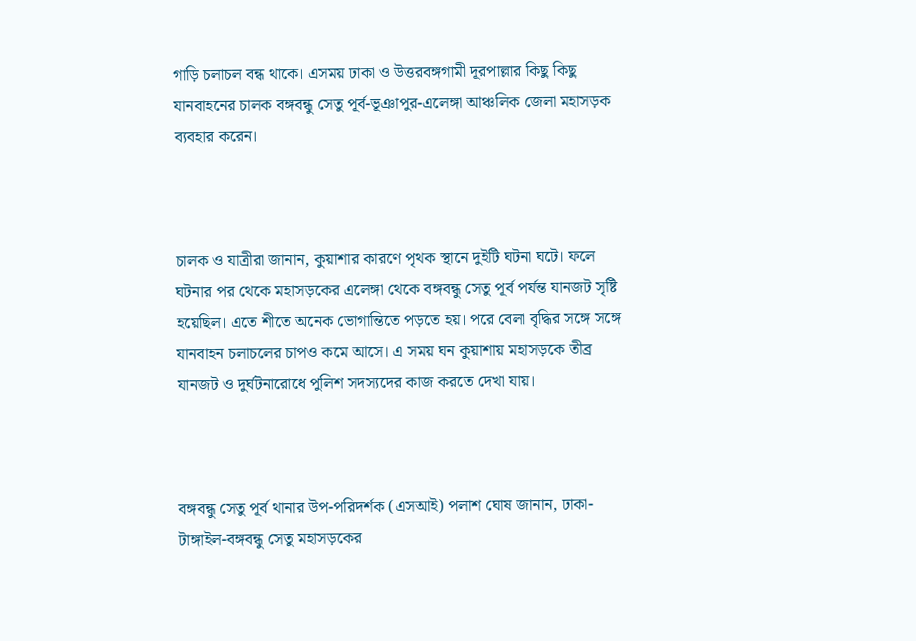গাড়ি চলাচল বন্ধ থাকে। এসময় ঢাকা ও উত্তরবঙ্গগামী দূরপাল্লার কিছু কিছু যানবাহনের চালক বঙ্গবন্ধু সেতু পূর্ব-ভূঞাপুর-এলেঙ্গা আঞ্চলিক জেলা মহাসড়ক ব্যবহার করেন।



চালক ও যাত্রীরা জানান, কুয়াশার কারণে পৃথক স্থানে দুইটি ঘটনা ঘটে। ফলে ঘটনার পর থেকে মহাসড়কের এলেঙ্গা থেকে বঙ্গবন্ধু সেতু পূর্ব পর্যন্ত যানজট সৃষ্টি হয়েছিল। এতে শীতে অনেক ভোগান্তিতে পড়তে হয়। পরে বেলা বৃদ্ধির সঙ্গে সঙ্গে যানবাহন চলাচলের চাপও কমে আসে। এ সময় ঘন কুয়াশায় মহাসড়কে তীব্র যানজট ও দুর্ঘটনারোধে পুলিশ সদস্যদের কাজ করতে দেখা যায়।



বঙ্গবন্ধু সেতু পূর্ব থানার উপ-পরিদর্শক (এসআই) পলাশ ঘোষ জানান, ঢাকা-টাঙ্গাইল-বঙ্গবন্ধু সেতু মহাসড়কের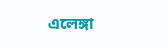এলেঙ্গা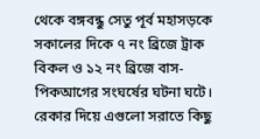থেকে বঙ্গবন্ধু সেতু পূর্ব মহাসড়কে সকালের দিকে ৭ নং ব্রিজে ট্রাক বিকল ও ১২ নং ব্রিজে বাস-পিকআগের সংঘর্ষের ঘটনা ঘটে। রেকার দিয়ে এগুলো সরাতে কিছু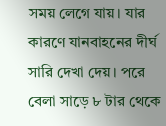সময় লেগে যায়। যার কারণে যানবাহনের দীর্ঘ সারি দেখা দেয়। পরে বেলা সাড়ে ৮ টার থেকে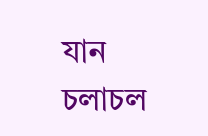যান চলাচল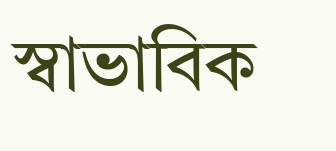স্বাভাবিক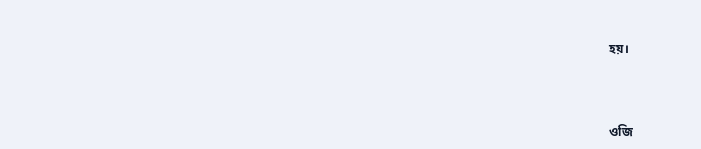হয়।



ওজি